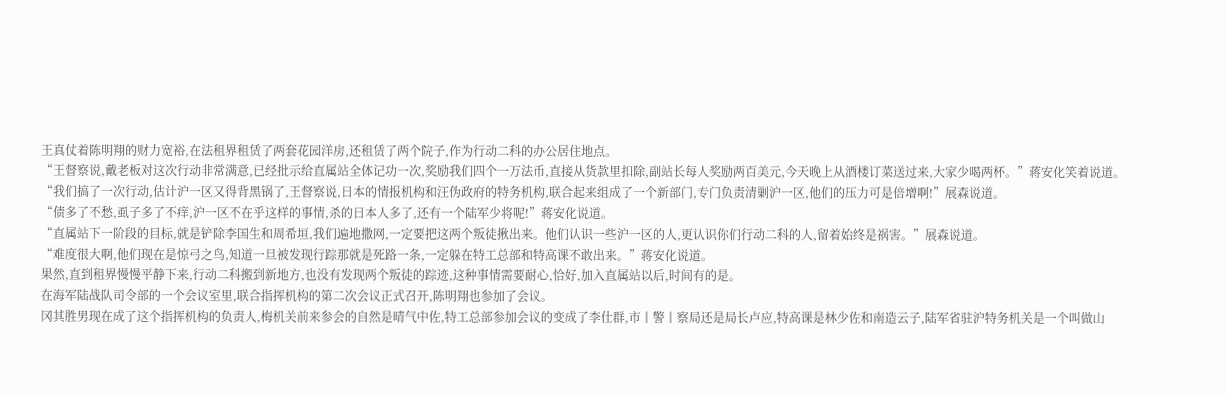王真仗着陈明翔的财力宽裕,在法租界租赁了两套花园洋房,还租赁了两个院子,作为行动二科的办公居住地点。
“王督察说,戴老板对这次行动非常满意,已经批示给直属站全体记功一次,奖励我们四个一万法币,直接从货款里扣除,副站长每人奖励两百美元,今天晚上从酒楼订菜送过来,大家少喝两杯。”蒋安化笑着说道。
“我们搞了一次行动,估计沪一区又得背黑锅了,王督察说,日本的情报机构和汪伪政府的特务机构,联合起来组成了一个新部门,专门负责清剿沪一区,他们的压力可是倍增啊!”展森说道。
“债多了不愁,虱子多了不痒,沪一区不在乎这样的事情,杀的日本人多了,还有一个陆军少将呢!”蒋安化说道。
“直属站下一阶段的目标,就是铲除李国生和周希垣,我们遍地撒网,一定要把这两个叛徒揪出来。他们认识一些沪一区的人,更认识你们行动二科的人,留着始终是祸害。”展森说道。
“难度很大啊,他们现在是惊弓之鸟,知道一旦被发现行踪那就是死路一条,一定躲在特工总部和特高课不敢出来。”蒋安化说道。
果然,直到租界慢慢平静下来,行动二科搬到新地方,也没有发现两个叛徒的踪迹,这种事情需要耐心,恰好,加入直属站以后,时间有的是。
在海军陆战队司令部的一个会议室里,联合指挥机构的第二次会议正式召开,陈明翔也参加了会议。
冈其胜男现在成了这个指挥机构的负责人,梅机关前来参会的自然是晴气中佐,特工总部参加会议的变成了李仕群,市丨警丨察局还是局长卢应,特高课是林少佐和南造云子,陆军省驻沪特务机关是一个叫做山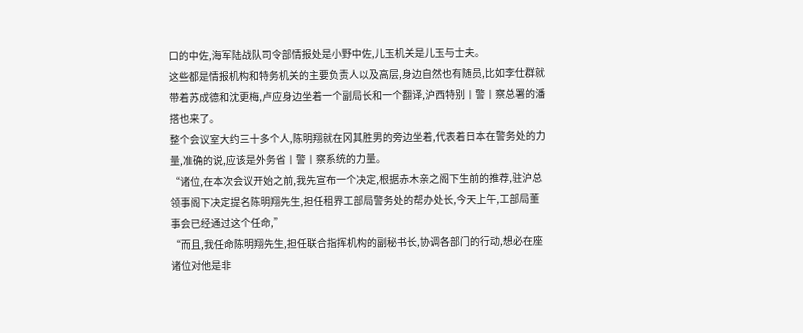口的中佐,海军陆战队司令部情报处是小野中佐,儿玉机关是儿玉与士夫。
这些都是情报机构和特务机关的主要负责人以及高层,身边自然也有随员,比如李仕群就带着苏成德和沈更梅,卢应身边坐着一个副局长和一个翻译,沪西特别丨警丨察总署的潘搭也来了。
整个会议室大约三十多个人,陈明翔就在冈其胜男的旁边坐着,代表着日本在警务处的力量,准确的说,应该是外务省丨警丨察系统的力量。
“诸位,在本次会议开始之前,我先宣布一个决定,根据赤木亲之阁下生前的推荐,驻沪总领事阁下决定提名陈明翔先生,担任租界工部局警务处的帮办处长,今天上午,工部局董事会已经通过这个任命,”
“而且,我任命陈明翔先生,担任联合指挥机构的副秘书长,协调各部门的行动,想必在座诸位对他是非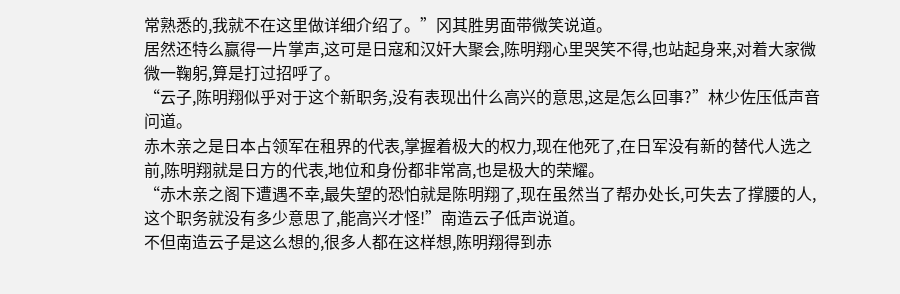常熟悉的,我就不在这里做详细介绍了。”冈其胜男面带微笑说道。
居然还特么赢得一片掌声,这可是日寇和汉奸大聚会,陈明翔心里哭笑不得,也站起身来,对着大家微微一鞠躬,算是打过招呼了。
“云子,陈明翔似乎对于这个新职务,没有表现出什么高兴的意思,这是怎么回事?”林少佐压低声音问道。
赤木亲之是日本占领军在租界的代表,掌握着极大的权力,现在他死了,在日军没有新的替代人选之前,陈明翔就是日方的代表,地位和身份都非常高,也是极大的荣耀。
“赤木亲之阁下遭遇不幸,最失望的恐怕就是陈明翔了,现在虽然当了帮办处长,可失去了撑腰的人,这个职务就没有多少意思了,能高兴才怪!”南造云子低声说道。
不但南造云子是这么想的,很多人都在这样想,陈明翔得到赤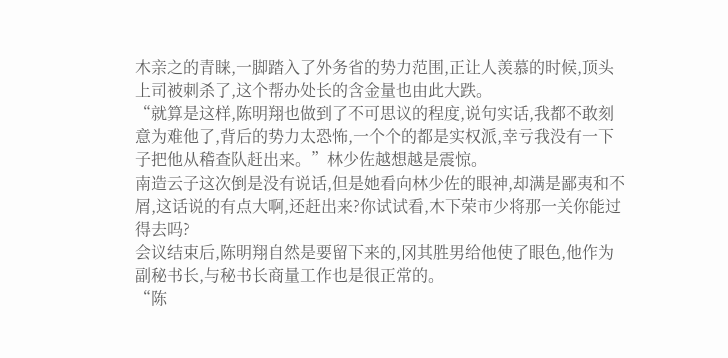木亲之的青睐,一脚踏入了外务省的势力范围,正让人羡慕的时候,顶头上司被刺杀了,这个帮办处长的含金量也由此大跌。
“就算是这样,陈明翔也做到了不可思议的程度,说句实话,我都不敢刻意为难他了,背后的势力太恐怖,一个个的都是实权派,幸亏我没有一下子把他从稽查队赶出来。”林少佐越想越是震惊。
南造云子这次倒是没有说话,但是她看向林少佐的眼神,却满是鄙夷和不屑,这话说的有点大啊,还赶出来?你试试看,木下荣市少将那一关你能过得去吗?
会议结束后,陈明翔自然是要留下来的,冈其胜男给他使了眼色,他作为副秘书长,与秘书长商量工作也是很正常的。
“陈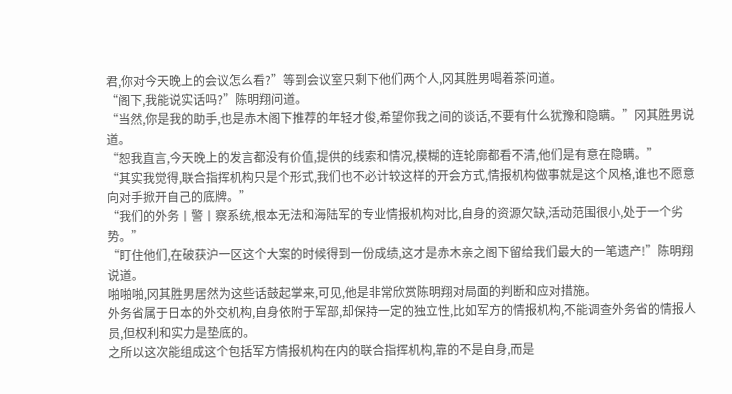君,你对今天晚上的会议怎么看?”等到会议室只剩下他们两个人,冈其胜男喝着茶问道。
“阁下,我能说实话吗?”陈明翔问道。
“当然,你是我的助手,也是赤木阁下推荐的年轻才俊,希望你我之间的谈话,不要有什么犹豫和隐瞒。”冈其胜男说道。
“恕我直言,今天晚上的发言都没有价值,提供的线索和情况,模糊的连轮廓都看不清,他们是有意在隐瞒。”
“其实我觉得,联合指挥机构只是个形式,我们也不必计较这样的开会方式,情报机构做事就是这个风格,谁也不愿意向对手掀开自己的底牌。”
“我们的外务丨警丨察系统,根本无法和海陆军的专业情报机构对比,自身的资源欠缺,活动范围很小,处于一个劣势。”
“盯住他们,在破获沪一区这个大案的时候得到一份成绩,这才是赤木亲之阁下留给我们最大的一笔遗产!”陈明翔说道。
啪啪啪,冈其胜男居然为这些话鼓起掌来,可见,他是非常欣赏陈明翔对局面的判断和应对措施。
外务省属于日本的外交机构,自身依附于军部,却保持一定的独立性,比如军方的情报机构,不能调查外务省的情报人员,但权利和实力是垫底的。
之所以这次能组成这个包括军方情报机构在内的联合指挥机构,靠的不是自身,而是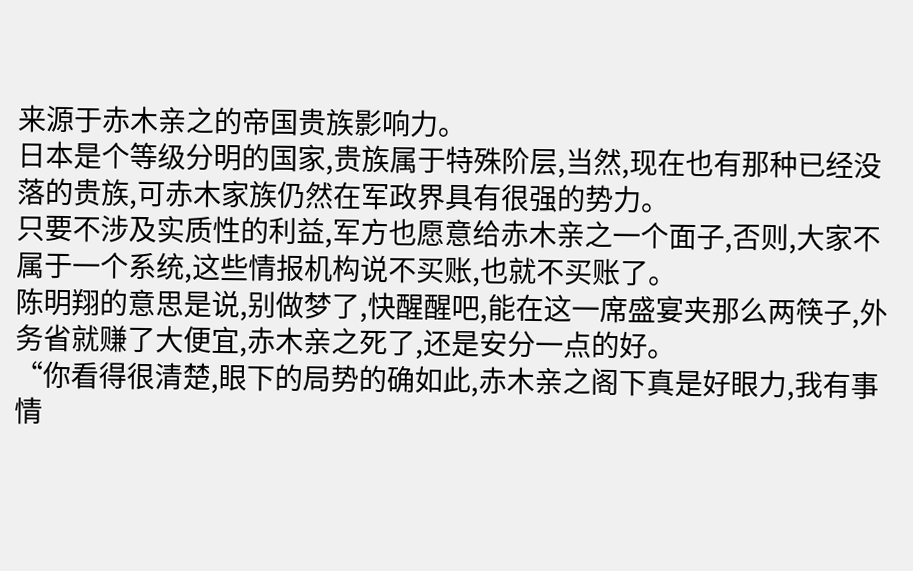来源于赤木亲之的帝国贵族影响力。
日本是个等级分明的国家,贵族属于特殊阶层,当然,现在也有那种已经没落的贵族,可赤木家族仍然在军政界具有很强的势力。
只要不涉及实质性的利益,军方也愿意给赤木亲之一个面子,否则,大家不属于一个系统,这些情报机构说不买账,也就不买账了。
陈明翔的意思是说,别做梦了,快醒醒吧,能在这一席盛宴夹那么两筷子,外务省就赚了大便宜,赤木亲之死了,还是安分一点的好。
“你看得很清楚,眼下的局势的确如此,赤木亲之阁下真是好眼力,我有事情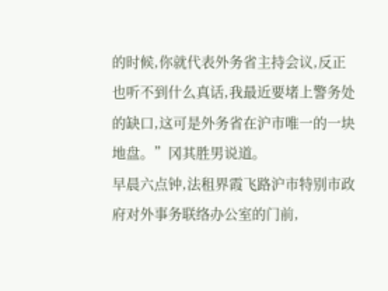的时候,你就代表外务省主持会议,反正也听不到什么真话,我最近要堵上警务处的缺口,这可是外务省在沪市唯一的一块地盘。”冈其胜男说道。
早晨六点钟,法租界霞飞路沪市特别市政府对外事务联络办公室的门前,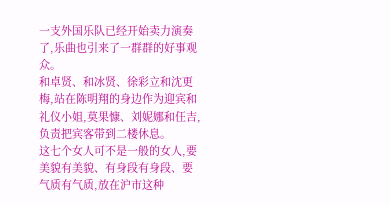一支外国乐队已经开始卖力演奏了,乐曲也引来了一群群的好事观众。
和卓贤、和冰贤、徐彩立和沈更梅,站在陈明翔的身边作为迎宾和礼仪小姐,莫果慷、刘妮娜和仼吉,负责把宾客带到二楼休息。
这七个女人可不是一般的女人,要美貌有美貌、有身段有身段、要气质有气质,放在沪市这种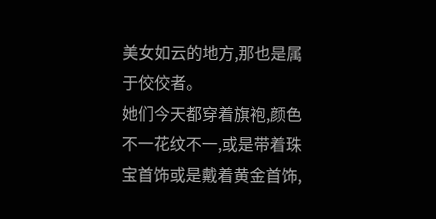美女如云的地方,那也是属于佼佼者。
她们今天都穿着旗袍,颜色不一花纹不一,或是带着珠宝首饰或是戴着黄金首饰,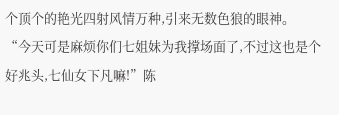个顶个的艳光四射风情万种,引来无数色狼的眼神。
“今天可是麻烦你们七姐妹为我撑场面了,不过这也是个好兆头,七仙女下凡嘛!”陈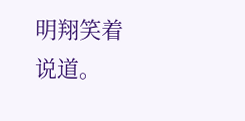明翔笑着说道。